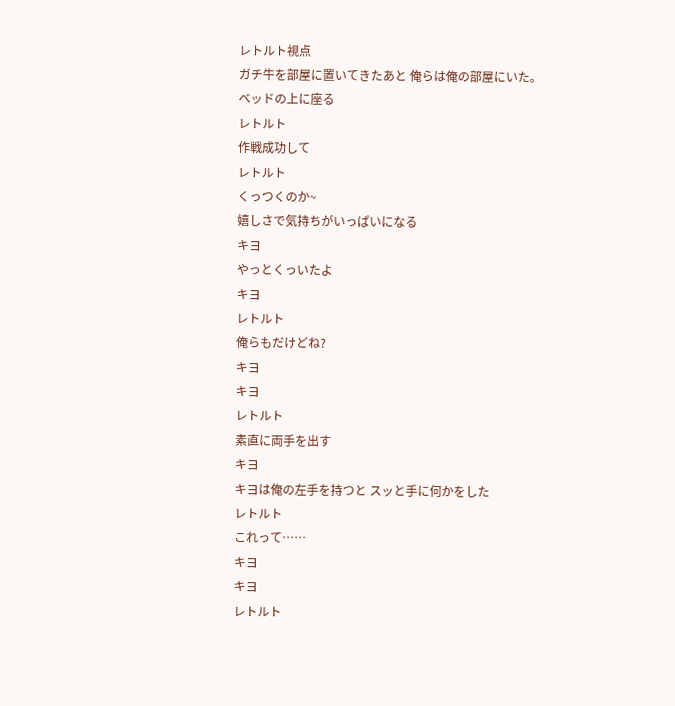レトルト視点
ガチ牛を部屋に置いてきたあと 俺らは俺の部屋にいた。
ベッドの上に座る
レトルト
作戦成功して
レトルト
くっつくのか~
嬉しさで気持ちがいっぱいになる
キヨ
やっとくっいたよ
キヨ
レトルト
俺らもだけどね?
キヨ
キヨ
レトルト
素直に両手を出す
キヨ
キヨは俺の左手を持つと スッと手に何かをした
レトルト
これって……
キヨ
キヨ
レトルト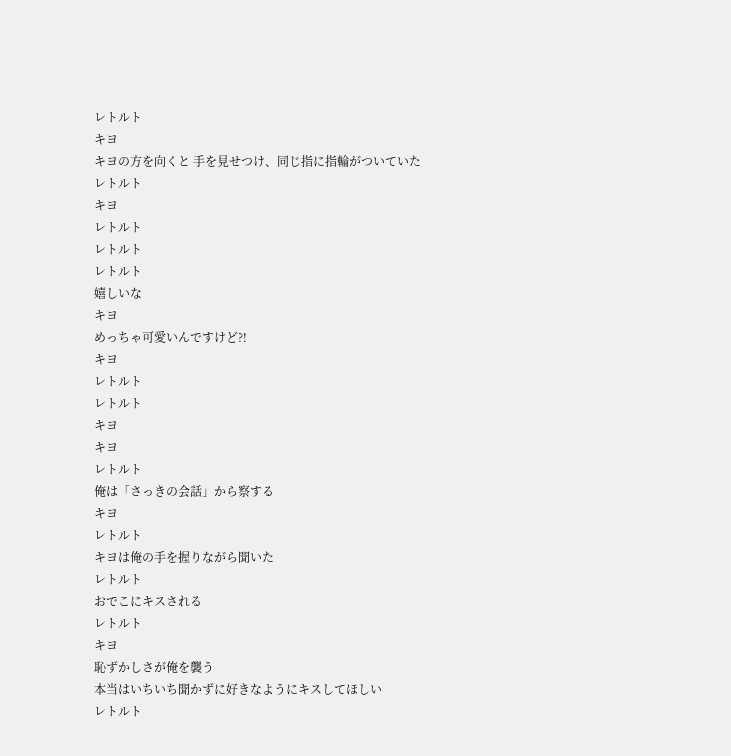レトルト
キヨ
キヨの方を向くと 手を見せつけ、同じ指に指輪がついていた
レトルト
キヨ
レトルト
レトルト
レトルト
嬉しいな
キヨ
めっちゃ可愛いんですけど?!
キヨ
レトルト
レトルト
キヨ
キヨ
レトルト
俺は「さっきの会話」から察する
キヨ
レトルト
キヨは俺の手を握りながら聞いた
レトルト
おでこにキスされる
レトルト
キヨ
恥ずかしさが俺を襲う
本当はいちいち聞かずに好きなようにキスしてほしい
レトルト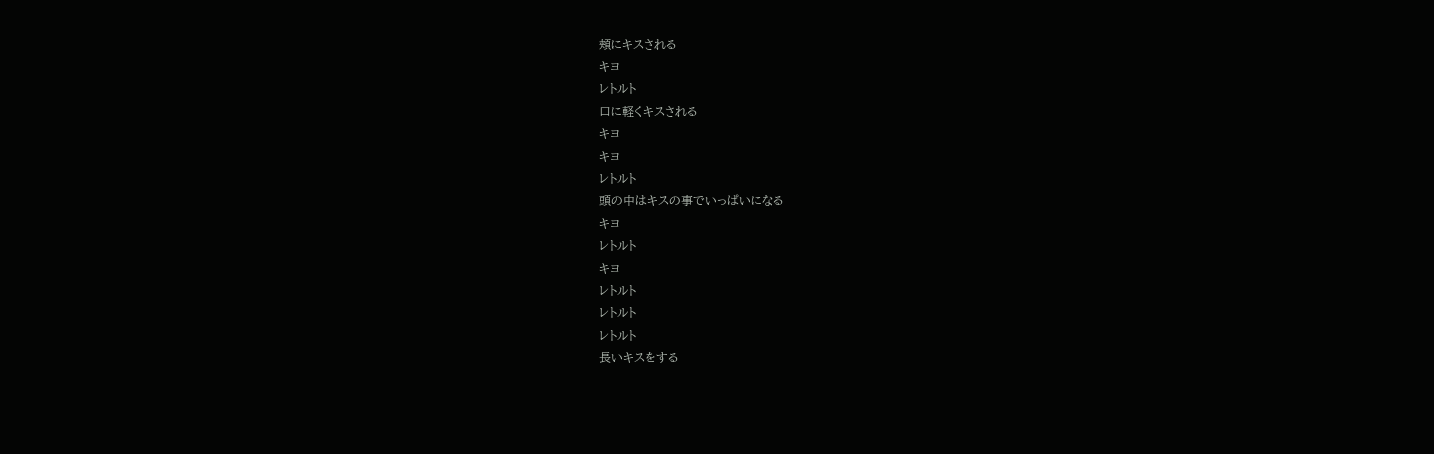頬にキスされる
キヨ
レトルト
口に軽くキスされる
キヨ
キヨ
レトルト
頭の中はキスの事でいっぱいになる
キヨ
レトルト
キヨ
レトルト
レトルト
レトルト
長いキスをする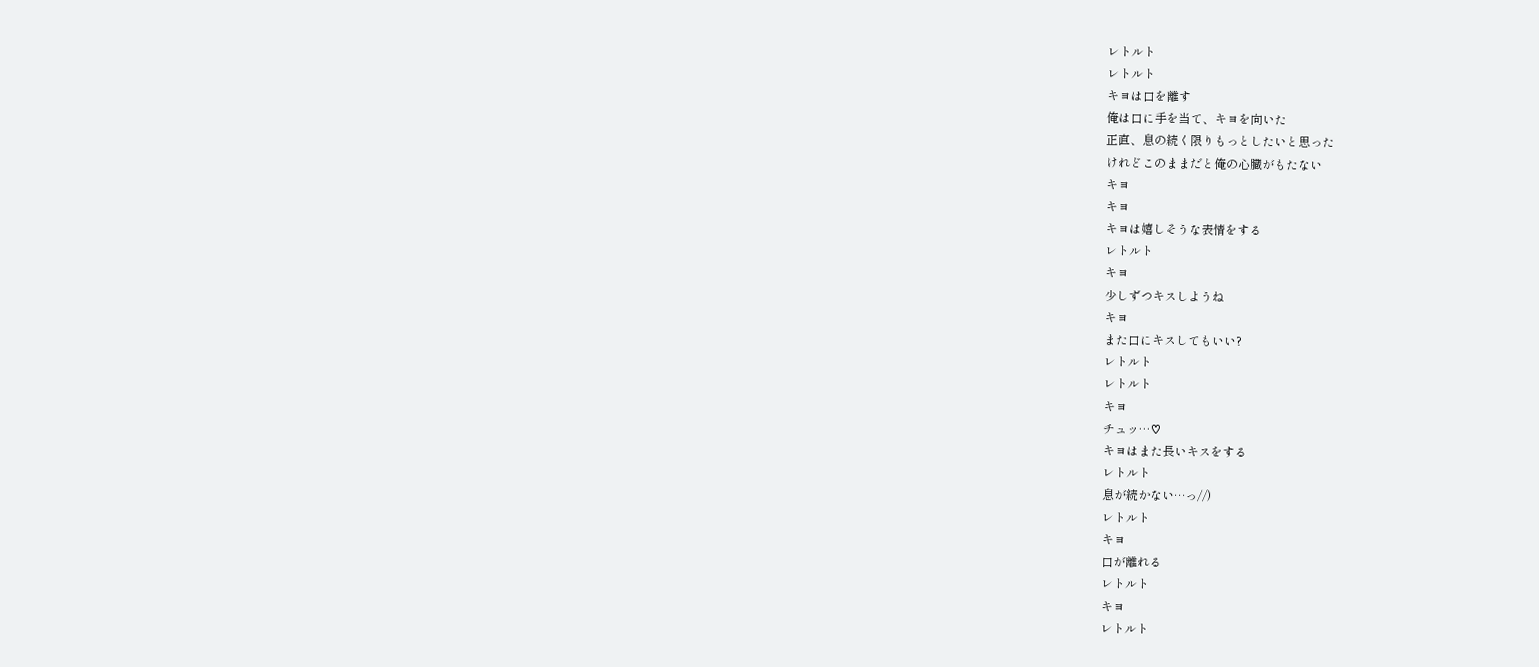レトルト
レトルト
キヨは口を離す
俺は口に手を当て、キヨを向いた
正直、息の続く限りもっとしたいと思った
けれどこのままだと俺の心臓がもたない
キヨ
キヨ
キヨは嬉しそうな表情をする
レトルト
キヨ
少しずつキスしようね
キヨ
また口にキスしてもいい?
レトルト
レトルト
キヨ
チュッ…♡
キヨはまた長いキスをする
レトルト
息が続かない…っ//)
レトルト
キヨ
口が離れる
レトルト
キヨ
レトルト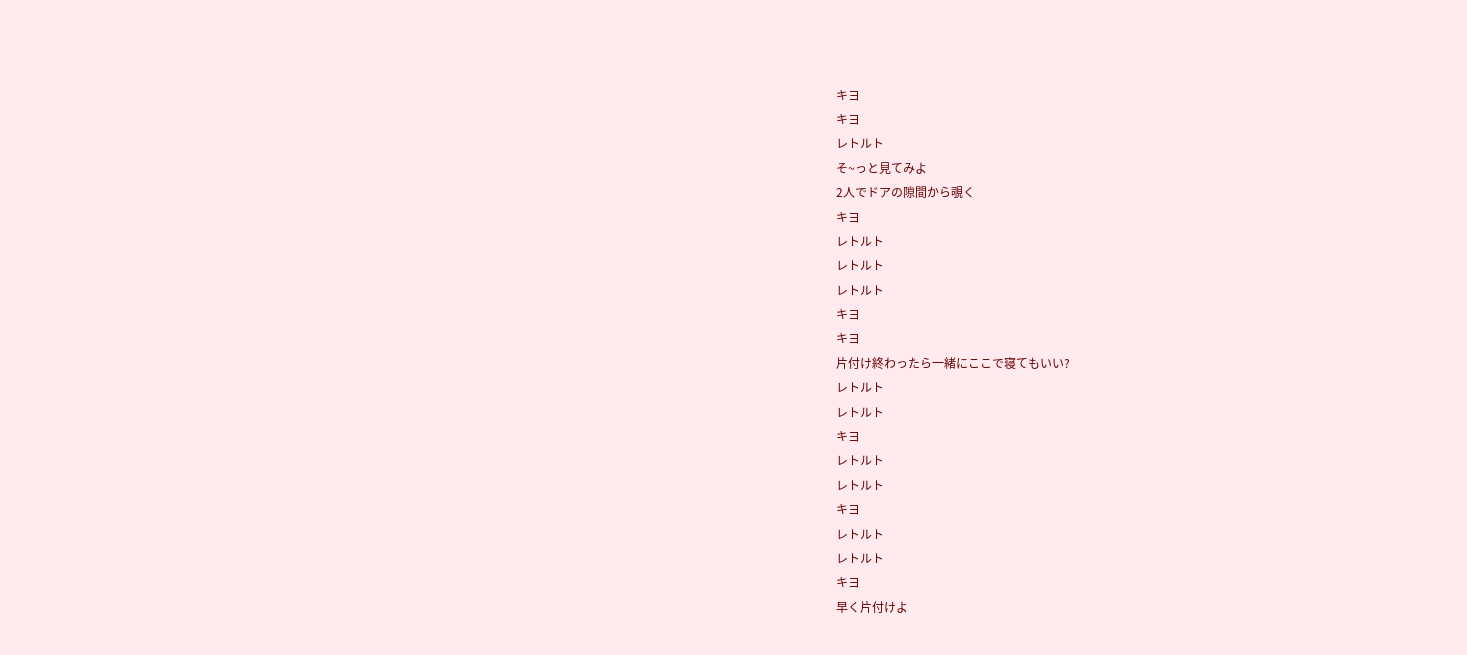キヨ
キヨ
レトルト
そ~っと見てみよ
2人でドアの隙間から覗く
キヨ
レトルト
レトルト
レトルト
キヨ
キヨ
片付け終わったら一緒にここで寝てもいい?
レトルト
レトルト
キヨ
レトルト
レトルト
キヨ
レトルト
レトルト
キヨ
早く片付けよ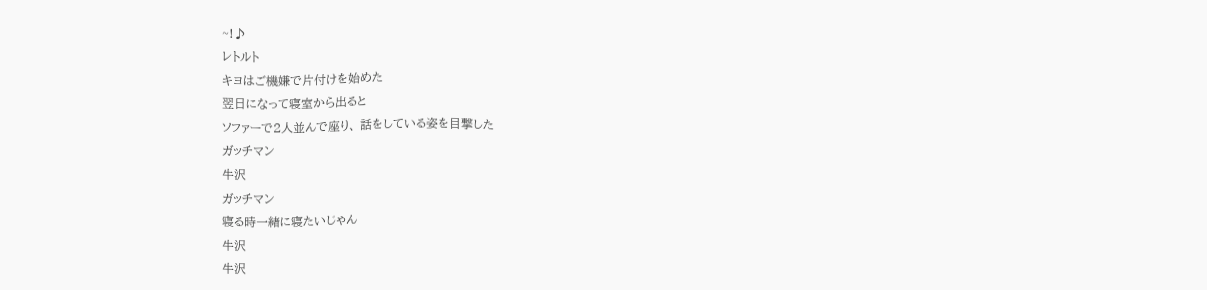~!♪
レトルト
キヨはご機嫌で片付けを始めた
翌日になって寝室から出ると
ソファーで2人並んで座り、 話をしている姿を目撃した
ガッチマン
牛沢
ガッチマン
寝る時一緒に寝たいじゃん
牛沢
牛沢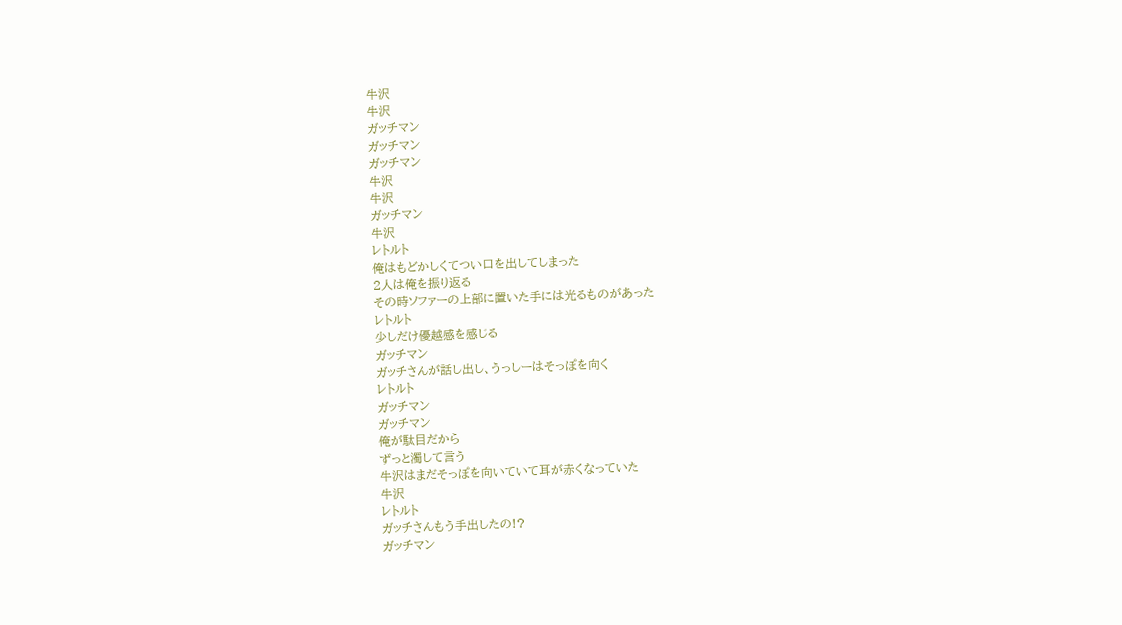牛沢
牛沢
ガッチマン
ガッチマン
ガッチマン
牛沢
牛沢
ガッチマン
牛沢
レトルト
俺はもどかしくてつい口を出してしまった
2人は俺を振り返る
その時ソファーの上部に置いた手には光るものがあった
レトルト
少しだけ優越感を感じる
ガッチマン
ガッチさんが話し出し、うっしーはそっぽを向く
レトルト
ガッチマン
ガッチマン
俺が駄目だから
ずっと濁して言う
牛沢はまだそっぽを向いていて耳が赤くなっていた
牛沢
レトルト
ガッチさんもう手出したの!?
ガッチマン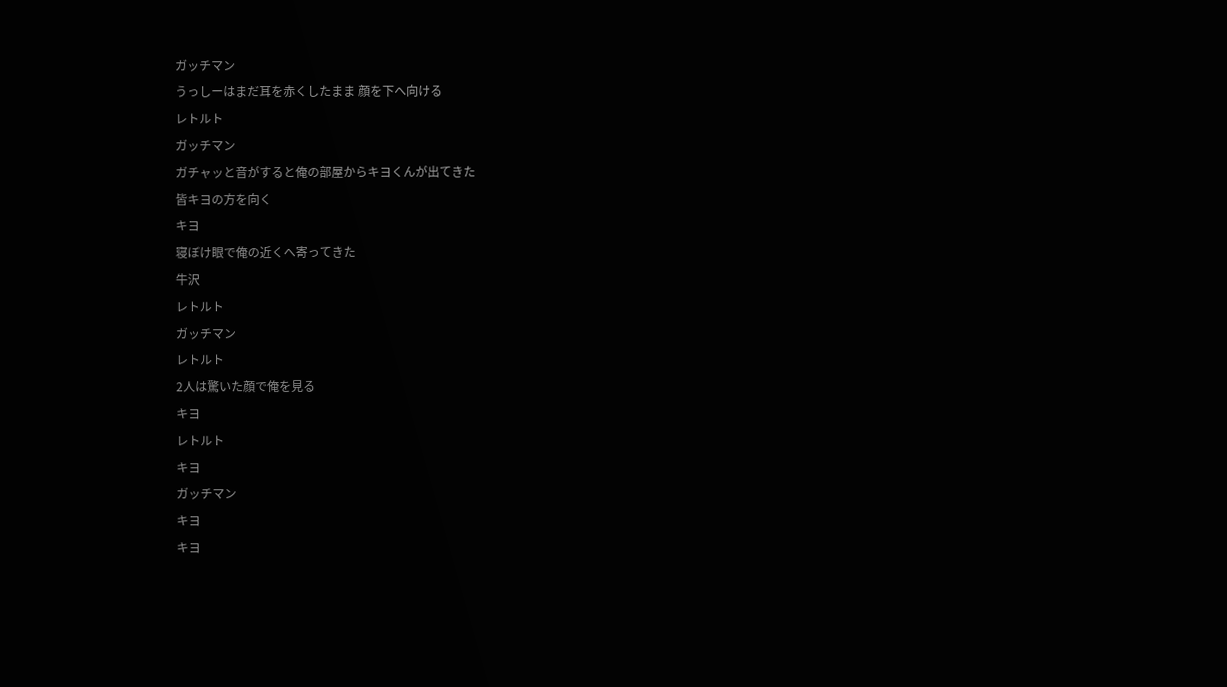ガッチマン
うっしーはまだ耳を赤くしたまま 顔を下へ向ける
レトルト
ガッチマン
ガチャッと音がすると俺の部屋からキヨくんが出てきた
皆キヨの方を向く
キヨ
寝ぼけ眼で俺の近くへ寄ってきた
牛沢
レトルト
ガッチマン
レトルト
2人は驚いた顔で俺を見る
キヨ
レトルト
キヨ
ガッチマン
キヨ
キヨ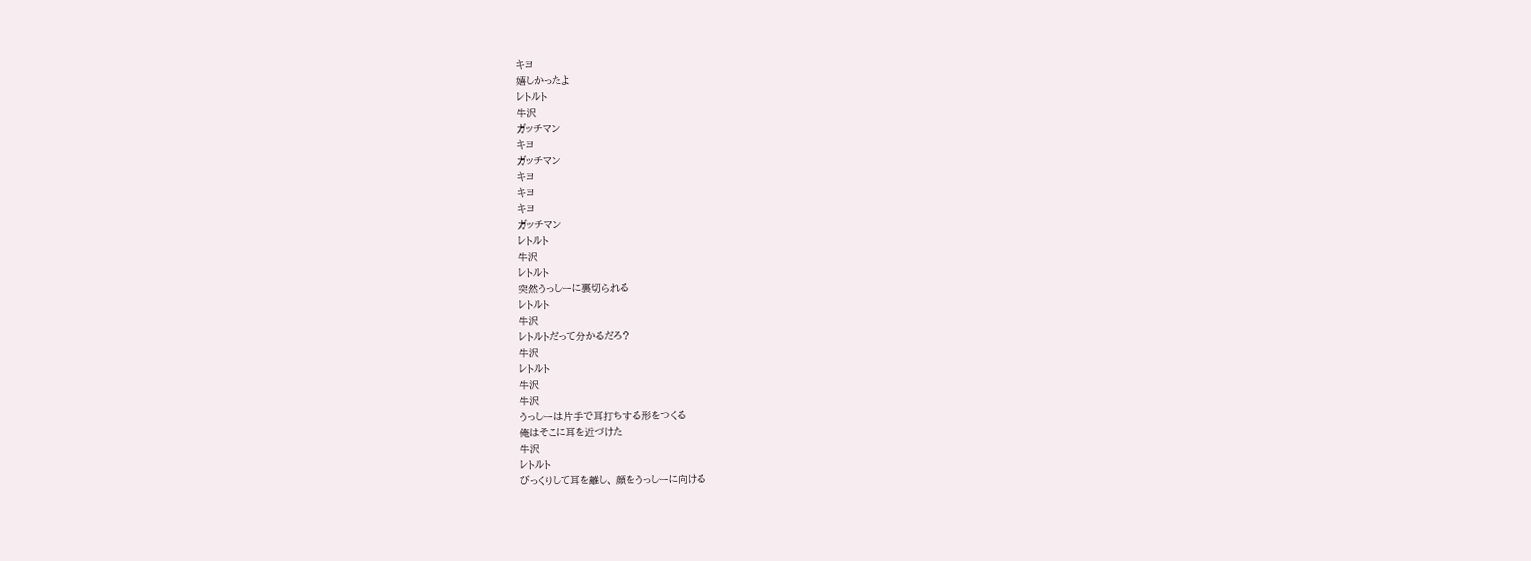キヨ
嬉しかったよ
レトルト
牛沢
ガッチマン
キヨ
ガッチマン
キヨ
キヨ
キヨ
ガッチマン
レトルト
牛沢
レトルト
突然うっしーに裏切られる
レトルト
牛沢
レトルトだって分かるだろ?
牛沢
レトルト
牛沢
牛沢
うっしーは片手で耳打ちする形をつくる
俺はそこに耳を近づけた
牛沢
レトルト
びっくりして耳を離し、 顔をうっしーに向ける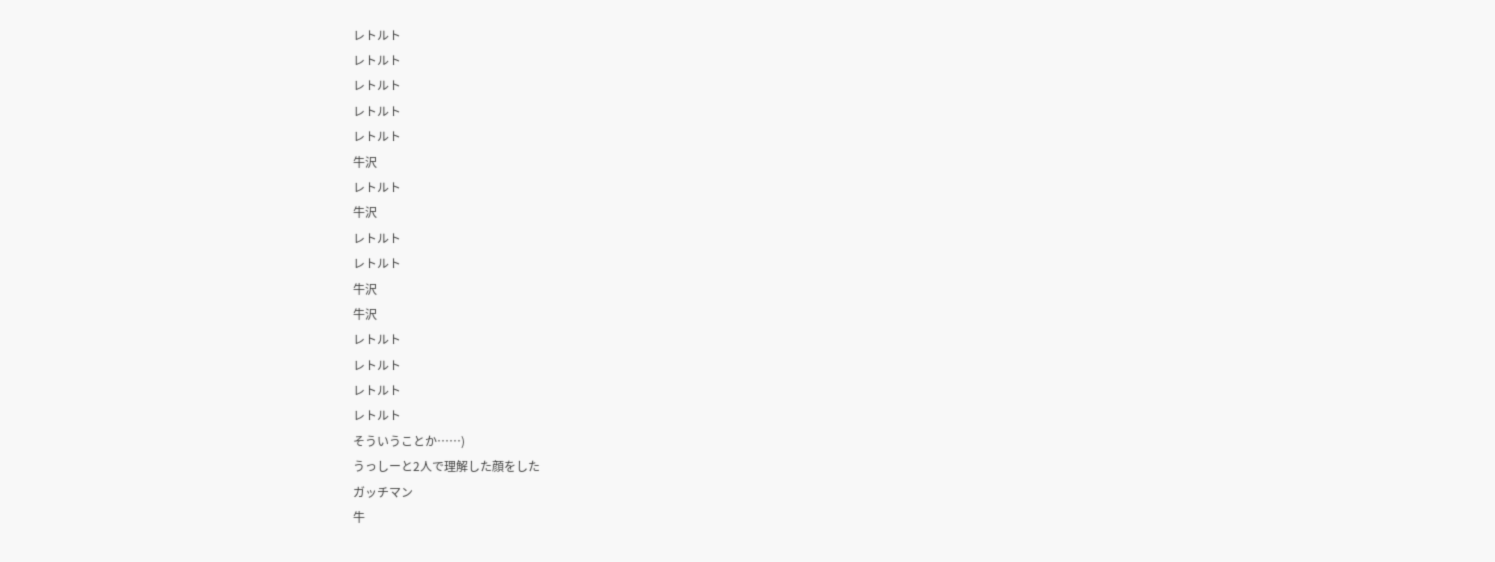レトルト
レトルト
レトルト
レトルト
レトルト
牛沢
レトルト
牛沢
レトルト
レトルト
牛沢
牛沢
レトルト
レトルト
レトルト
レトルト
そういうことか……)
うっしーと2人で理解した顔をした
ガッチマン
牛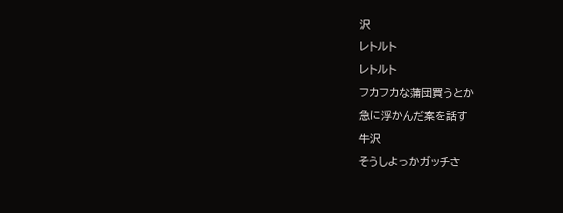沢
レトルト
レトルト
フカフカな蒲団買うとか
急に浮かんだ案を話す
牛沢
そうしよっかガッチさ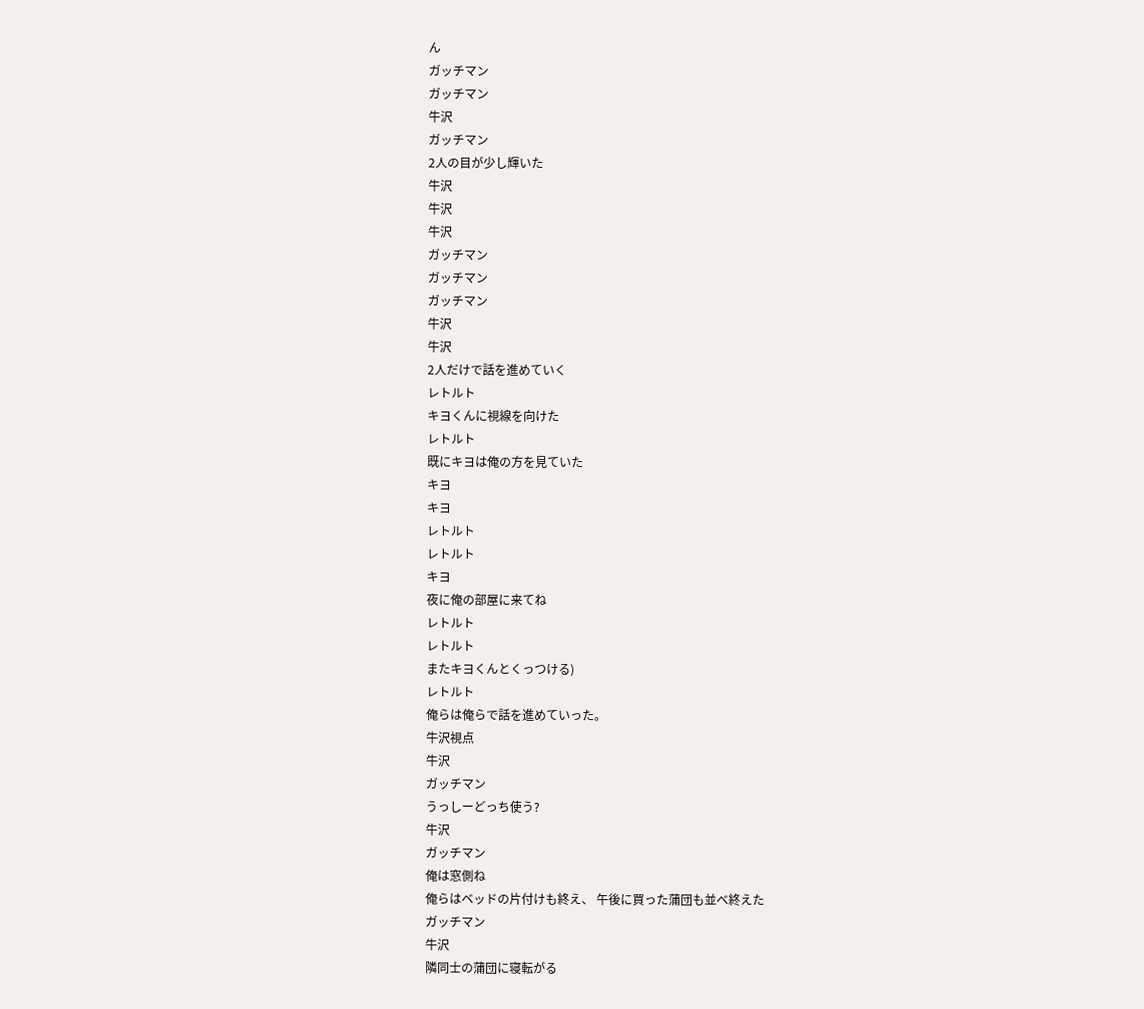ん
ガッチマン
ガッチマン
牛沢
ガッチマン
2人の目が少し輝いた
牛沢
牛沢
牛沢
ガッチマン
ガッチマン
ガッチマン
牛沢
牛沢
2人だけで話を進めていく
レトルト
キヨくんに視線を向けた
レトルト
既にキヨは俺の方を見ていた
キヨ
キヨ
レトルト
レトルト
キヨ
夜に俺の部屋に来てね
レトルト
レトルト
またキヨくんとくっつける)
レトルト
俺らは俺らで話を進めていった。
牛沢視点
牛沢
ガッチマン
うっしーどっち使う?
牛沢
ガッチマン
俺は窓側ね
俺らはベッドの片付けも終え、 午後に買った蒲団も並べ終えた
ガッチマン
牛沢
隣同士の蒲団に寝転がる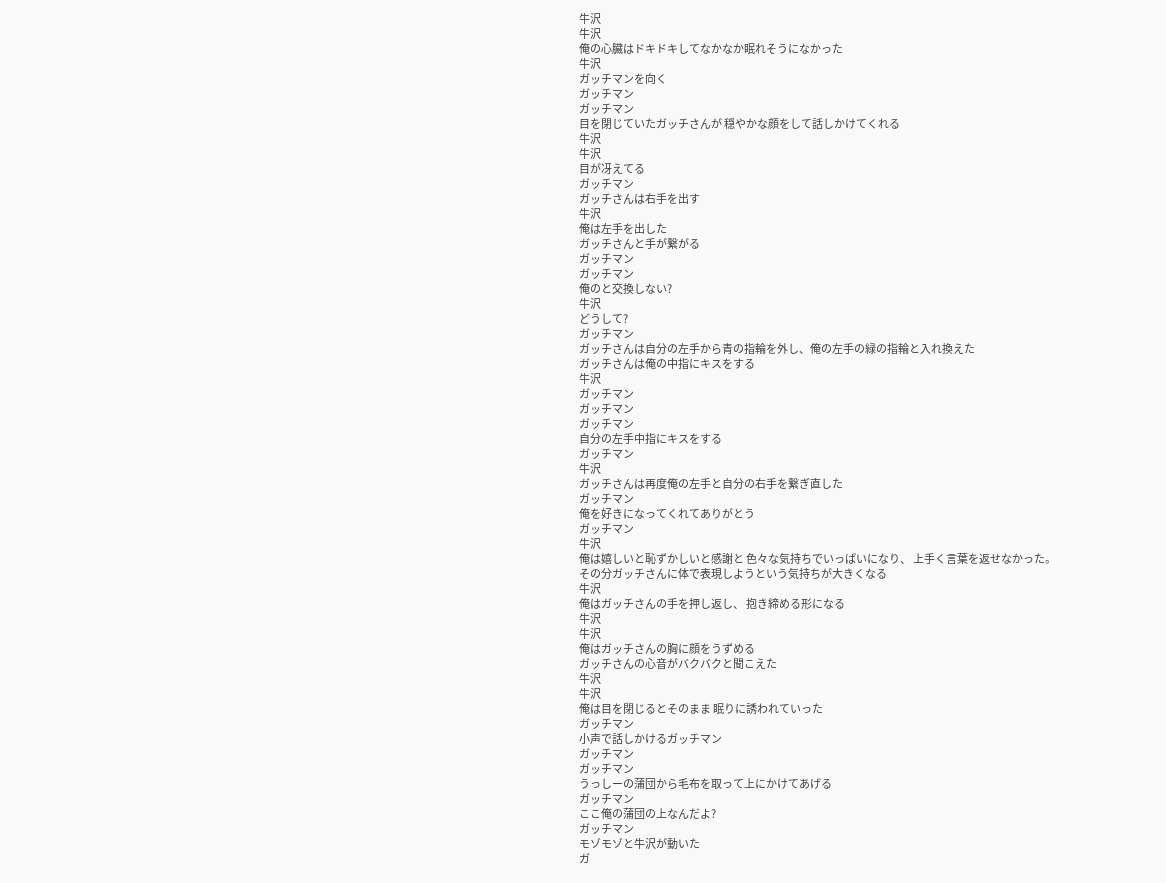牛沢
牛沢
俺の心臓はドキドキしてなかなか眠れそうになかった
牛沢
ガッチマンを向く
ガッチマン
ガッチマン
目を閉じていたガッチさんが 穏やかな顔をして話しかけてくれる
牛沢
牛沢
目が冴えてる
ガッチマン
ガッチさんは右手を出す
牛沢
俺は左手を出した
ガッチさんと手が繋がる
ガッチマン
ガッチマン
俺のと交換しない?
牛沢
どうして?
ガッチマン
ガッチさんは自分の左手から青の指輪を外し、俺の左手の緑の指輪と入れ換えた
ガッチさんは俺の中指にキスをする
牛沢
ガッチマン
ガッチマン
ガッチマン
自分の左手中指にキスをする
ガッチマン
牛沢
ガッチさんは再度俺の左手と自分の右手を繋ぎ直した
ガッチマン
俺を好きになってくれてありがとう
ガッチマン
牛沢
俺は嬉しいと恥ずかしいと感謝と 色々な気持ちでいっぱいになり、 上手く言葉を返せなかった。
その分ガッチさんに体で表現しようという気持ちが大きくなる
牛沢
俺はガッチさんの手を押し返し、 抱き締める形になる
牛沢
牛沢
俺はガッチさんの胸に顔をうずめる
ガッチさんの心音がバクバクと聞こえた
牛沢
牛沢
俺は目を閉じるとそのまま 眠りに誘われていった
ガッチマン
小声で話しかけるガッチマン
ガッチマン
ガッチマン
うっしーの蒲団から毛布を取って上にかけてあげる
ガッチマン
ここ俺の蒲団の上なんだよ?
ガッチマン
モゾモゾと牛沢が動いた
ガ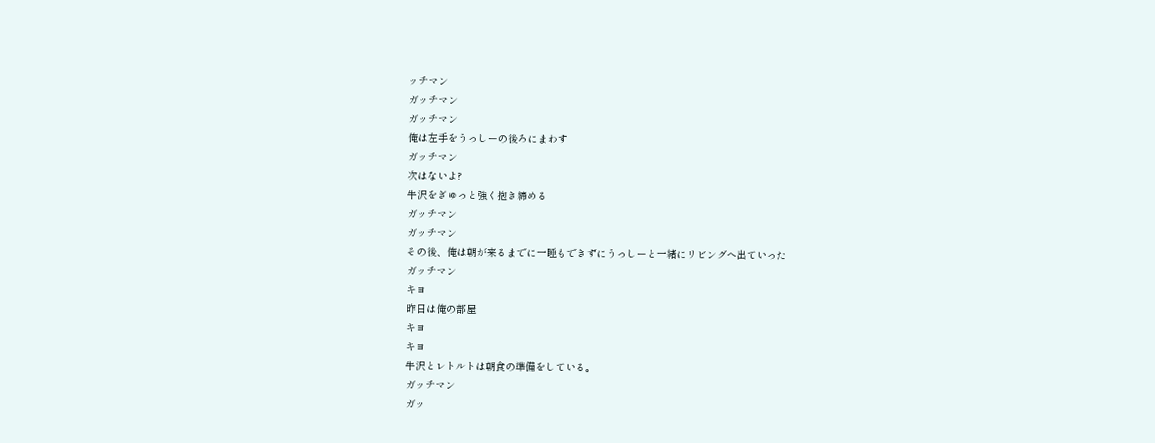ッチマン
ガッチマン
ガッチマン
俺は左手をうっしーの後ろにまわす
ガッチマン
次はないよ?
牛沢をぎゅっと強く抱き締める
ガッチマン
ガッチマン
その後、俺は朝が来るまでに一睡もできずにうっしーと一緒にリビングへ出ていった
ガッチマン
キヨ
昨日は俺の部屋
キヨ
キヨ
牛沢とレトルトは朝食の準備をしている。
ガッチマン
ガッ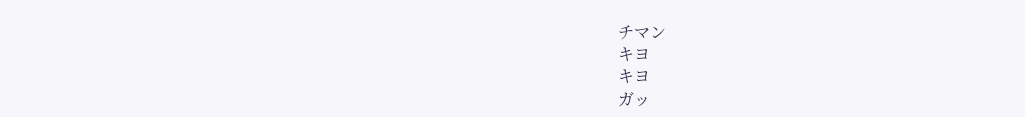チマン
キヨ
キヨ
ガッ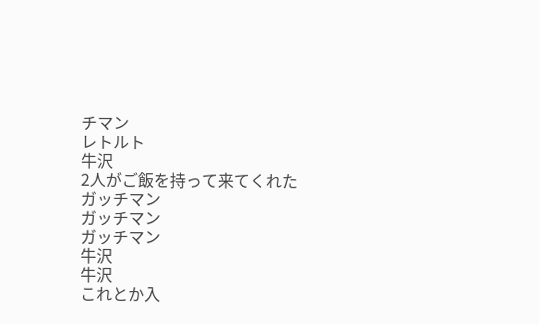チマン
レトルト
牛沢
2人がご飯を持って来てくれた
ガッチマン
ガッチマン
ガッチマン
牛沢
牛沢
これとか入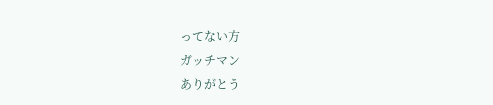ってない方
ガッチマン
ありがとう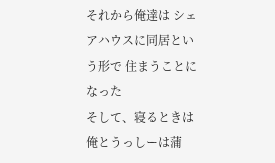それから俺達は シェアハウスに同居という形で 住まうことになった
そして、寝るときは 俺とうっしーは蒲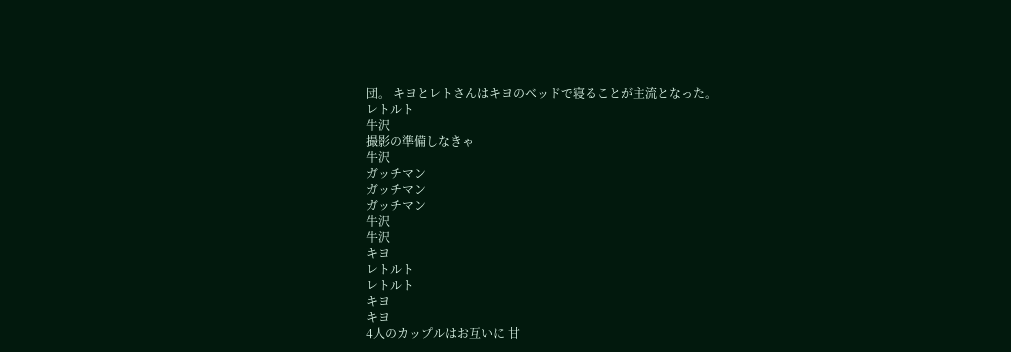団。 キヨとレトさんはキヨのベッドで寝ることが主流となった。
レトルト
牛沢
撮影の準備しなきゃ
牛沢
ガッチマン
ガッチマン
ガッチマン
牛沢
牛沢
キヨ
レトルト
レトルト
キヨ
キヨ
4人のカップルはお互いに 甘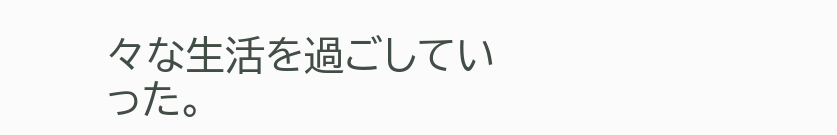々な生活を過ごしていった。